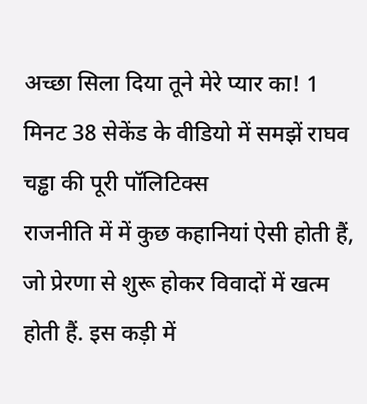अच्छा सिला दिया तूने मेरे प्यार का! 1 मिनट 38 सेकेंड के वीडियो में समझें राघव चड्ढा की पूरी पॉलिटिक्स
राजनीति में में कुछ कहानियां ऐसी होती हैं, जो प्रेरणा से शुरू होकर विवादों में खत्म होती हैं. इस कड़ी में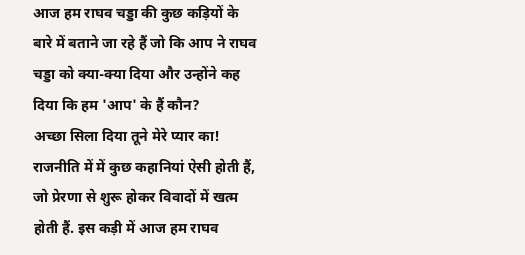आज हम राघव चड्डा की कुछ कड़ियों के बारे में बताने जा रहे हैं जो कि आप ने राघव चड्डा को क्या-क्या दिया और उन्होंने कह दिया कि हम 'आप' के हैं कौन?
अच्छा सिला दिया तूने मेरे प्यार का! राजनीति में में कुछ कहानियां ऐसी होती हैं, जो प्रेरणा से शुरू होकर विवादों में खत्म होती हैं. इस कड़ी में आज हम राघव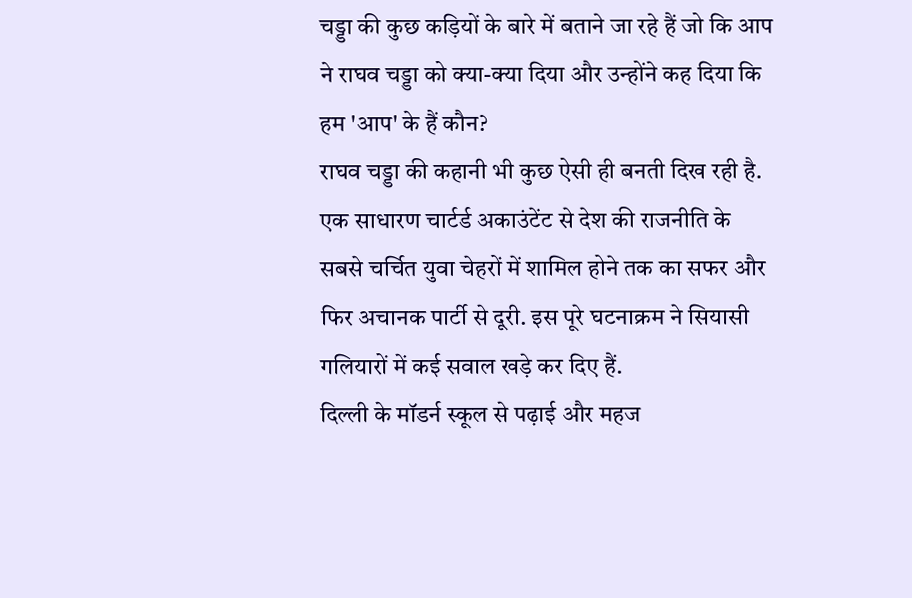चड्डा की कुछ कड़ियों के बारे में बताने जा रहे हैं जो कि आप ने राघव चड्डा को क्या-क्या दिया और उन्होंने कह दिया कि हम 'आप' के हैं कौन?
राघव चड्डा की कहानी भी कुछ ऐसी ही बनती दिख रही है. एक साधारण चार्टर्ड अकाउंटेंट से देश की राजनीति के सबसे चर्चित युवा चेहरों में शामिल होने तक का सफर और फिर अचानक पार्टी से दूरी. इस पूरे घटनाक्रम ने सियासी गलियारों में कई सवाल खड़े कर दिए हैं.
दिल्ली के मॉडर्न स्कूल से पढ़ाई और महज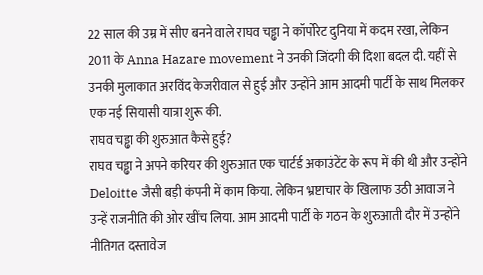22 साल की उम्र में सीए बनने वाले राघव चड्ढा ने कॉर्पोरेट दुनिया में कदम रखा, लेकिन 2011 के Anna Hazare movement ने उनकी जिंदगी की दिशा बदल दी. यहीं से उनकी मुलाकात अरविंद केजरीवाल से हुई और उन्होंने आम आदमी पार्टी के साथ मिलकर एक नई सियासी यात्रा शुरू की.
राघव चड्ढा की शुरुआत कैसे हुई?
राघव चड्ढा ने अपने करियर की शुरुआत एक चार्टर्ड अकाउंटेंट के रूप में की थी और उन्होंने Deloitte जैसी बड़ी कंपनी में काम किया. लेकिन भ्रष्टाचार के खिलाफ उठी आवाज ने उन्हें राजनीति की ओर खींच लिया. आम आदमी पार्टी के गठन के शुरुआती दौर में उन्होंने नीतिगत दस्तावेज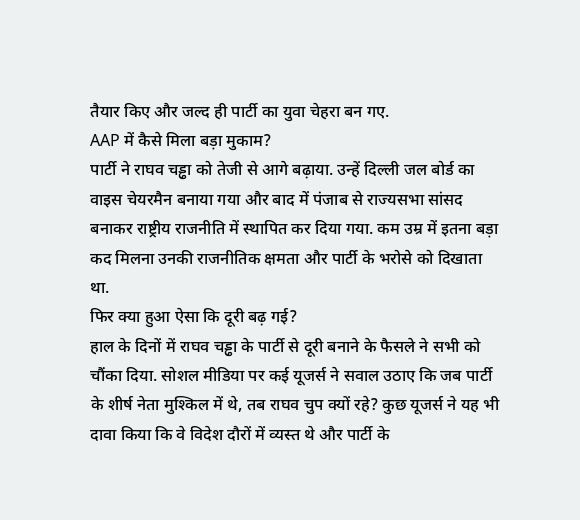तैयार किए और जल्द ही पार्टी का युवा चेहरा बन गए.
AAP में कैसे मिला बड़ा मुकाम?
पार्टी ने राघव चड्ढा को तेजी से आगे बढ़ाया. उन्हें दिल्ली जल बोर्ड का वाइस चेयरमैन बनाया गया और बाद में पंजाब से राज्यसभा सांसद बनाकर राष्ट्रीय राजनीति में स्थापित कर दिया गया. कम उम्र में इतना बड़ा कद मिलना उनकी राजनीतिक क्षमता और पार्टी के भरोसे को दिखाता था.
फिर क्या हुआ ऐसा कि दूरी बढ़ गई?
हाल के दिनों में राघव चड्ढा के पार्टी से दूरी बनाने के फैसले ने सभी को चौंका दिया. सोशल मीडिया पर कई यूजर्स ने सवाल उठाए कि जब पार्टी के शीर्ष नेता मुश्किल में थे, तब राघव चुप क्यों रहे? कुछ यूजर्स ने यह भी दावा किया कि वे विदेश दौरों में व्यस्त थे और पार्टी के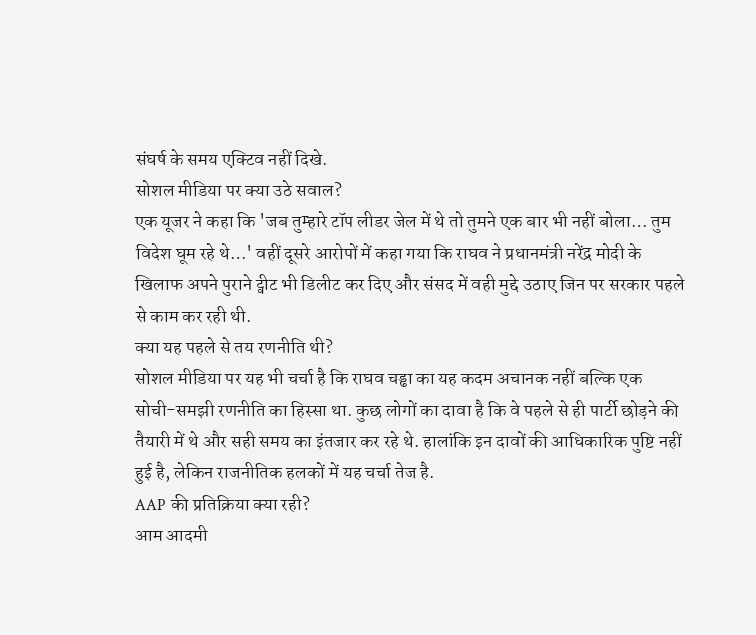संघर्ष के समय एक्टिव नहीं दिखे.
सोशल मीडिया पर क्या उठे सवाल?
एक यूजर ने कहा कि 'जब तुम्हारे टॉप लीडर जेल में थे तो तुमने एक बार भी नहीं बोला… तुम विदेश घूम रहे थे…' वहीं दूसरे आरोपों में कहा गया कि राघव ने प्रधानमंत्री नरेंद्र मोदी के खिलाफ अपने पुराने ट्वीट भी डिलीट कर दिए और संसद में वही मुद्दे उठाए जिन पर सरकार पहले से काम कर रही थी.
क्या यह पहले से तय रणनीति थी?
सोशल मीडिया पर यह भी चर्चा है कि राघव चड्ढा का यह कदम अचानक नहीं बल्कि एक सोची-समझी रणनीति का हिस्सा था. कुछ लोगों का दावा है कि वे पहले से ही पार्टी छोड़ने की तैयारी में थे और सही समय का इंतजार कर रहे थे. हालांकि इन दावों की आधिकारिक पुष्टि नहीं हुई है, लेकिन राजनीतिक हलकों में यह चर्चा तेज है.
AAP की प्रतिक्रिया क्या रही?
आम आदमी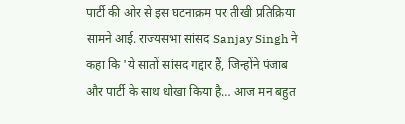पार्टी की ओर से इस घटनाक्रम पर तीखी प्रतिक्रिया सामने आई. राज्यसभा सांसद Sanjay Singh ने कहा कि 'ये सातों सांसद गद्दार हैं, जिन्होंने पंजाब और पार्टी के साथ धोखा किया है… आज मन बहुत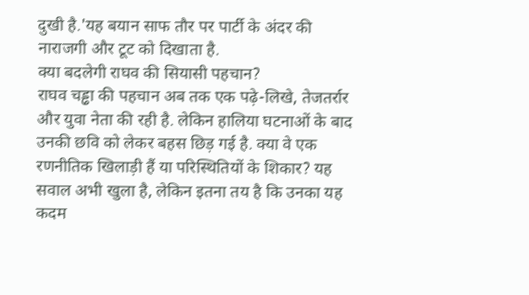दुखी है.'यह बयान साफ तौर पर पार्टी के अंदर की नाराजगी और टूट को दिखाता है.
क्या बदलेगी राघव की सियासी पहचान?
राघव चड्ढा की पहचान अब तक एक पढ़े-लिखे, तेजतर्रार और युवा नेता की रही है. लेकिन हालिया घटनाओं के बाद उनकी छवि को लेकर बहस छिड़ गई है. क्या वे एक रणनीतिक खिलाड़ी हैं या परिस्थितियों के शिकार? यह सवाल अभी खुला है, लेकिन इतना तय है कि उनका यह कदम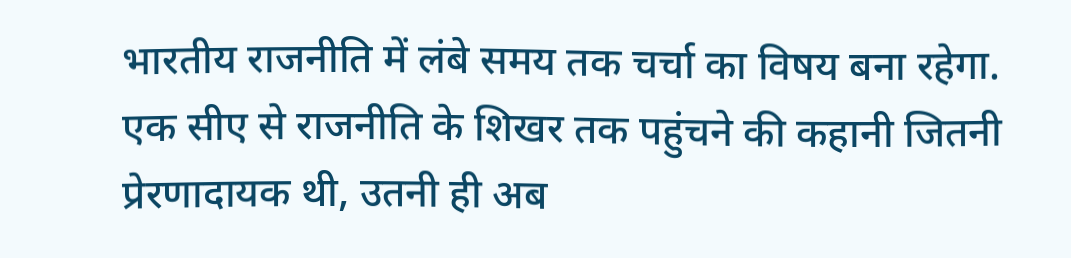भारतीय राजनीति में लंबे समय तक चर्चा का विषय बना रहेगा.
एक सीए से राजनीति के शिखर तक पहुंचने की कहानी जितनी प्रेरणादायक थी, उतनी ही अब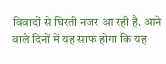विवादों से घिरती नजर आ रही है. आने वाले दिनों में यह साफ होगा कि यह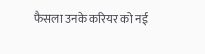फैसला उनके करियर को नई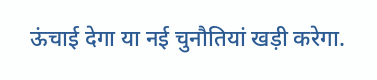ऊंचाई देगा या नई चुनौतियां खड़ी करेगा.